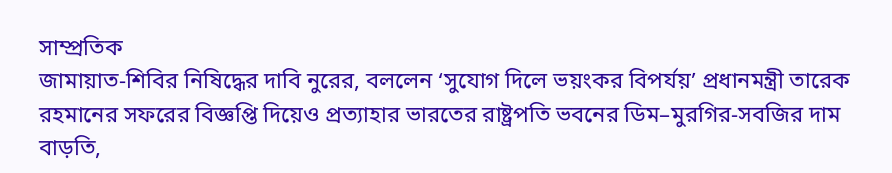সাম্প্রতিক
জামায়াত-শিবির নিষিদ্ধের দাবি নুরের, বললেন ‘সুযোগ দিলে ভয়ংকর বিপর্যয়’ প্রধানমন্ত্রী তারেক রহমানের সফরের বিজ্ঞপ্তি দিয়েও প্রত্যাহার ভারতের রাষ্ট্রপতি ভবনের ডিম–মুরগির-সবজির দাম বাড়তি,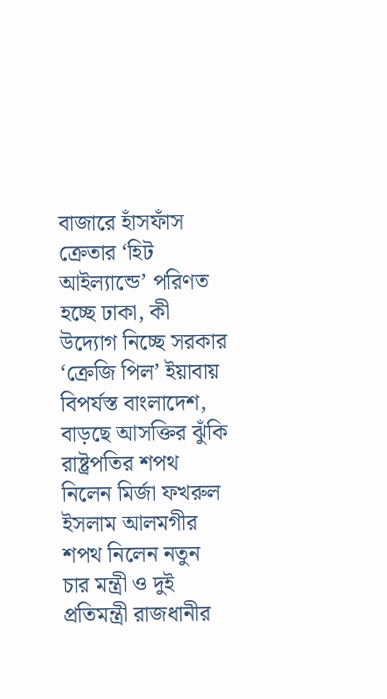বাজারে হাঁসফাঁস ক্রেতার ‘হিট আইল্যান্ডে’ পরিণত হচ্ছে ঢাকা, কী উদ্যোগ নিচ্ছে সরকার ‘ক্রেজি পিল’ ইয়াবায় বিপর্যস্ত বাংলাদেশ, বাড়ছে আসক্তির ঝুঁকি রাষ্ট্রপতির শপথ নিলেন মির্জা ফখরুল ইসলাম আলমগীর শপথ নিলেন নতুন চার মন্ত্রী ও দুই প্রতিমন্ত্রী রাজধানীর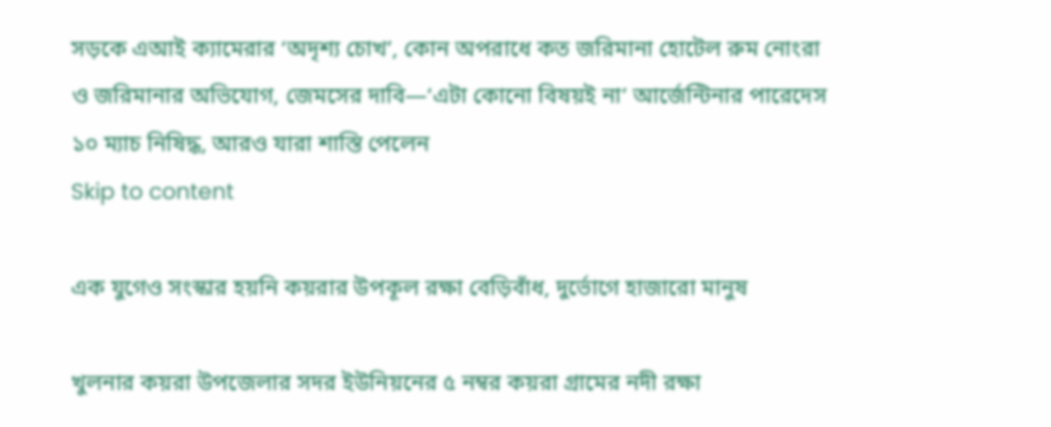সড়কে এআই ক্যামেরার ‘অদৃশ্য চোখ’, কোন অপরাধে কত জরিমানা হোটেল রুম নোংরা ও জরিমানার অভিযোগ, জেমসের দাবি—‘এটা কোনো বিষয়ই না’ আর্জেন্টিনার পারেদেস ১০ ম্যাচ নিষিদ্ধ, আরও যারা শাস্তি পেলেন
Skip to content

এক যুগেও সংস্কার হয়নি কয়রার উপকূল রক্ষা বেড়িবাঁধ, দুর্ভোগে হাজারো মানুষ

খুলনার কয়রা উপজেলার সদর ইউনিয়নের ৫ নম্বর কয়রা গ্রামের নদী রক্ষা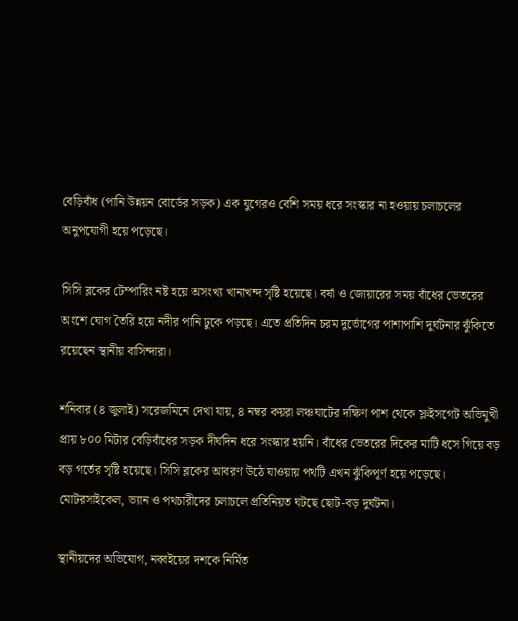বেড়িবাঁধ (পানি উন্নয়ন বোর্ডের সড়ক) এক যুগেরও বেশি সময় ধরে সংস্কার না হওয়ায় চলাচলের অনুপযোগী হয়ে পড়েছে।

সিসি ব্লকের টেম্পারিং নষ্ট হয়ে অসংখ্য খানাখন্দ সৃষ্টি হয়েছে। বর্ষা ও জোয়ারের সময় বাঁধের ভেতরের অংশে ঘোগ তৈরি হয়ে নদীর পানি ঢুকে পড়ছে। এতে প্রতিদিন চরম দুর্ভোগের পাশাপাশি দুর্ঘটনার ঝুঁকিতে রয়েছেন স্থানীয় বাসিন্দারা।

শনিবার (৪ জুলাই) সরেজমিনে দেখা যায়, ৪ নম্বর কয়রা লঞ্চঘাটের দক্ষিণ পাশ থেকে স্লুইসগেট অভিমুখী প্রায় ৮০০ মিটার বেড়িবাঁধের সড়ক দীর্ঘদিন ধরে সংস্কার হয়নি। বাঁধের ভেতরের দিকের মাটি ধসে গিয়ে বড় বড় গর্তের সৃষ্টি হয়েছে। সিসি ব্লকের আবরণ উঠে যাওয়ায় পথটি এখন ঝুঁকিপূর্ণ হয়ে পড়েছে। মোটরসাইকেল, ভ্যান ও পথচারীদের চলাচলে প্রতিনিয়ত ঘটছে ছোট-বড় দুর্ঘটনা।

স্থানীয়দের অভিযোগ, নব্বইয়ের দশকে নির্মিত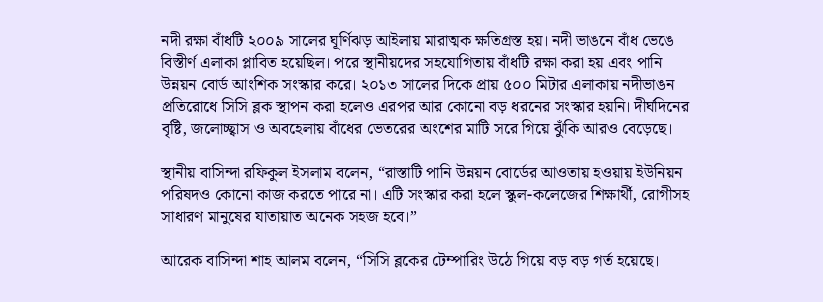নদী রক্ষা বাঁধটি ২০০৯ সালের ঘূর্ণিঝড় আইলায় মারাত্মক ক্ষতিগ্রস্ত হয়। নদী ভাঙনে বাঁধ ভেঙে বিস্তীর্ণ এলাকা প্লাবিত হয়েছিল। পরে স্থানীয়দের সহযোগিতায় বাঁধটি রক্ষা করা হয় এবং পানি উন্নয়ন বোর্ড আংশিক সংস্কার করে। ২০১৩ সালের দিকে প্রায় ৫০০ মিটার এলাকায় নদীভাঙন প্রতিরোধে সিসি ব্লক স্থাপন করা হলেও এরপর আর কোনো বড় ধরনের সংস্কার হয়নি। দীর্ঘদিনের বৃষ্টি, জলোচ্ছ্বাস ও অবহেলায় বাঁধের ভেতরের অংশের মাটি সরে গিয়ে ঝুঁকি আরও বেড়েছে।

স্থানীয় বাসিন্দা রফিকুল ইসলাম বলেন, “রাস্তাটি পানি উন্নয়ন বোর্ডের আওতায় হওয়ায় ইউনিয়ন পরিষদও কোনো কাজ করতে পারে না। এটি সংস্কার করা হলে স্কুল-কলেজের শিক্ষার্থী, রোগীসহ সাধারণ মানুষের যাতায়াত অনেক সহজ হবে।”

আরেক বাসিন্দা শাহ আলম বলেন, “সিসি ব্লকের টেম্পারিং উঠে গিয়ে বড় বড় গর্ত হয়েছে।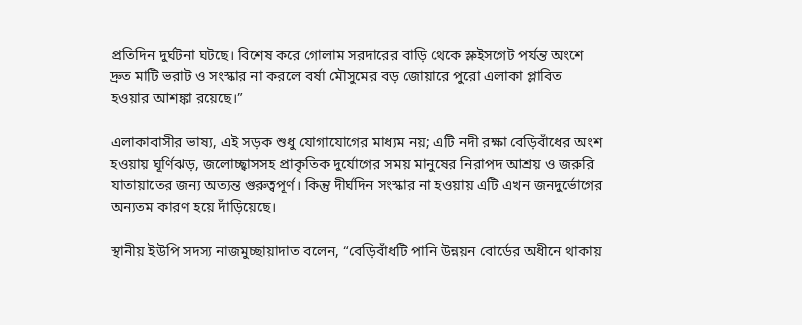প্রতিদিন দুর্ঘটনা ঘটছে। বিশেষ করে গোলাম সরদারের বাড়ি থেকে স্লুইসগেট পর্যন্ত অংশে দ্রুত মাটি ভরাট ও সংস্কার না করলে বর্ষা মৌসুমের বড় জোয়ারে পুরো এলাকা প্লাবিত হওয়ার আশঙ্কা রয়েছে।”

এলাকাবাসীর ভাষ্য, এই সড়ক শুধু যোগাযোগের মাধ্যম নয়; এটি নদী রক্ষা বেড়িবাঁধের অংশ হওয়ায় ঘূর্ণিঝড়, জলোচ্ছ্বাসসহ প্রাকৃতিক দুর্যোগের সময় মানুষের নিরাপদ আশ্রয় ও জরুরি যাতায়াতের জন্য অত্যন্ত গুরুত্বপূর্ণ। কিন্তু দীর্ঘদিন সংস্কার না হওয়ায় এটি এখন জনদুর্ভোগের অন্যতম কারণ হয়ে দাঁড়িয়েছে।

স্থানীয় ইউপি সদস্য নাজমুচ্ছায়াদাত বলেন, “বেড়িবাঁধটি পানি উন্নয়ন বোর্ডের অধীনে থাকায়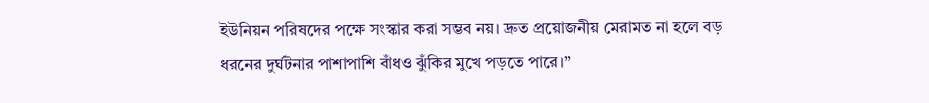ইউনিয়ন পরিষদের পক্ষে সংস্কার করা সম্ভব নয়। দ্রুত প্রয়োজনীয় মেরামত না হলে বড় ধরনের দুর্ঘটনার পাশাপাশি বাঁধও ঝুঁকির মুখে পড়তে পারে।”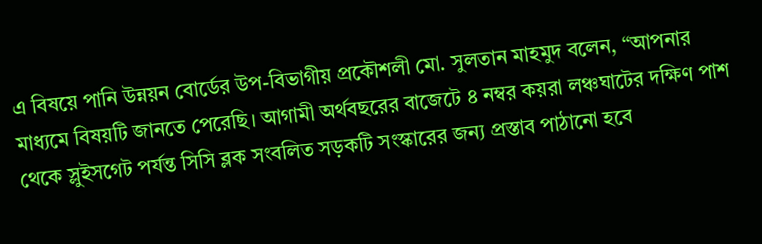এ বিষয়ে পানি উন্নয়ন বোর্ডের উপ-বিভাগীয় প্রকৌশলী মো. সুলতান মাহমুদ বলেন, “আপনার মাধ্যমে বিষয়টি জানতে পেরেছি। আগামী অর্থবছরের বাজেটে ৪ নম্বর কয়রা লঞ্চঘাটের দক্ষিণ পাশ থেকে স্লুইসগেট পর্যন্ত সিসি ব্লক সংবলিত সড়কটি সংস্কারের জন্য প্রস্তাব পাঠানো হবে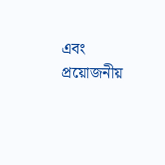এবং প্রয়োজনীয়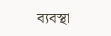ব্যবস্থা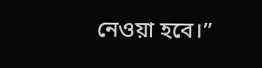নেওয়া হবে।”